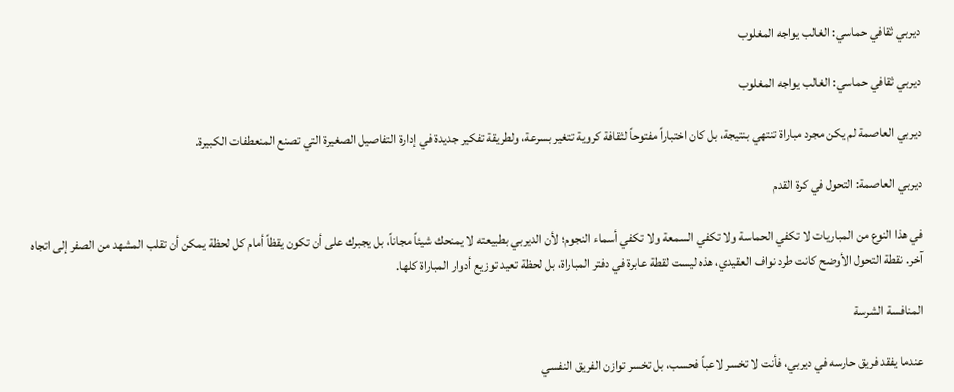ديربي ثقافي حماسي: الغالب يواجه المغلوب

ديربي ثقافي حماسي: الغالب يواجه المغلوب

ديربي العاصمة لم يكن مجرد مباراة تنتهي بنتيجة، بل كان اختباراً مفتوحاً لثقافة كروية تتغير بسرعة، ولطريقة تفكير جديدة في إدارة التفاصيل الصغيرة التي تصنع المنعطفات الكبيرة.

ديربي العاصمة: التحول في كرة القدم

في هذا النوع من المباريات لا تكفي الحماسة ولا تكفي السمعة ولا تكفي أسماء النجوم؛ لأن الديربي بطبيعته لا يمنحك شيئاً مجاناً، بل يجبرك على أن تكون يقظاً أمام كل لحظة يمكن أن تقلب المشهد من الصفر إلى اتجاه آخر. نقطة التحول الأوضح كانت طرد نواف العقيدي، هذه ليست لقطة عابرة في دفتر المباراة، بل لحظة تعيد توزيع أدوار المباراة كلها.

المنافسة الشرسة

عندما يفقد فريق حارسه في ديربي، فأنت لا تخسر لاعباً فحسب، بل تخسر توازن الفريق النفسي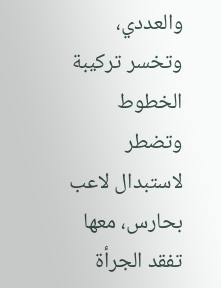والعددي، وتخسر تركيبة الخطوط وتضطر لاستبدال لاعب بحارس، معها تفقد الجرأة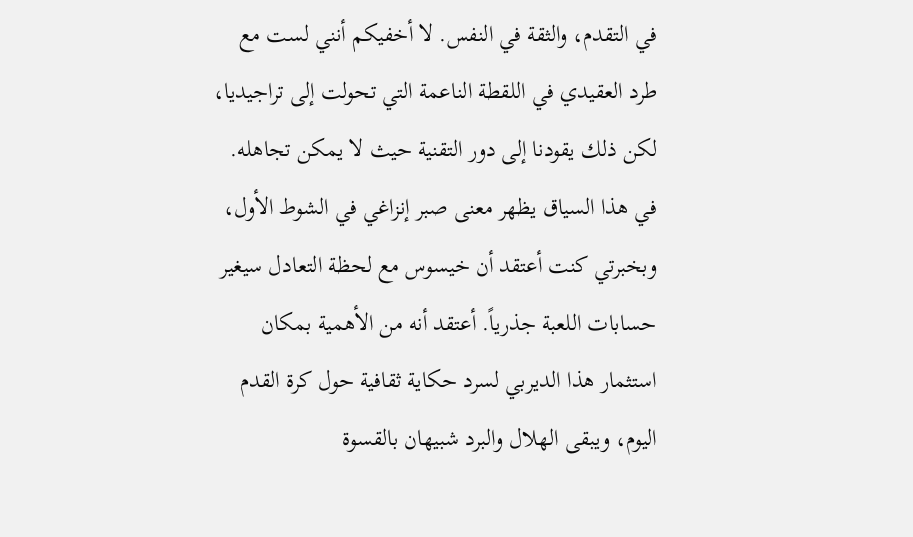في التقدم، والثقة في النفس. لا أخفيكم أنني لست مع طرد العقيدي في اللقطة الناعمة التي تحولت إلى تراجيديا، لكن ذلك يقودنا إلى دور التقنية حيث لا يمكن تجاهله. في هذا السياق يظهر معنى صبر إنزاغي في الشوط الأول، وبخبرتي كنت أعتقد أن خيسوس مع لحظة التعادل سيغير حسابات اللعبة جذرياً. أعتقد أنه من الأهمية بمكان استثمار هذا الديربي لسرد حكاية ثقافية حول كرة القدم اليوم، ويبقى الهلال والبرد شبيهان بالقسوة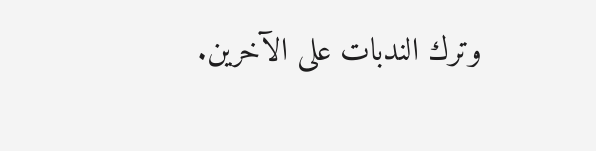وترك الندبات على الآخرين.